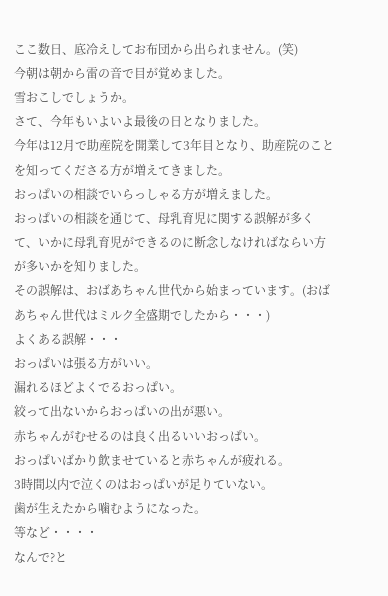ここ数日、底冷えしてお布団から出られません。(笑)
今朝は朝から雷の音で目が覚めました。
雪おこしでしょうか。
さて、今年もいよいよ最後の日となりました。
今年は12月で助産院を開業して3年目となり、助産院のことを知ってくださる方が増えてきました。
おっぱいの相談でいらっしゃる方が増えました。
おっぱいの相談を通じて、母乳育児に関する誤解が多くて、いかに母乳育児ができるのに断念しなければならい方が多いかを知りました。
その誤解は、おばあちゃん世代から始まっています。(おばあちゃん世代はミルク全盛期でしたから・・・)
よくある誤解・・・
おっぱいは張る方がいい。
漏れるほどよくでるおっぱい。
絞って出ないからおっぱいの出が悪い。
赤ちゃんがむせるのは良く出るいいおっぱい。
おっぱいばかり飲ませていると赤ちゃんが疲れる。
3時間以内で泣くのはおっぱいが足りていない。
歯が生えたから噛むようになった。
等など・・・・
なんで?と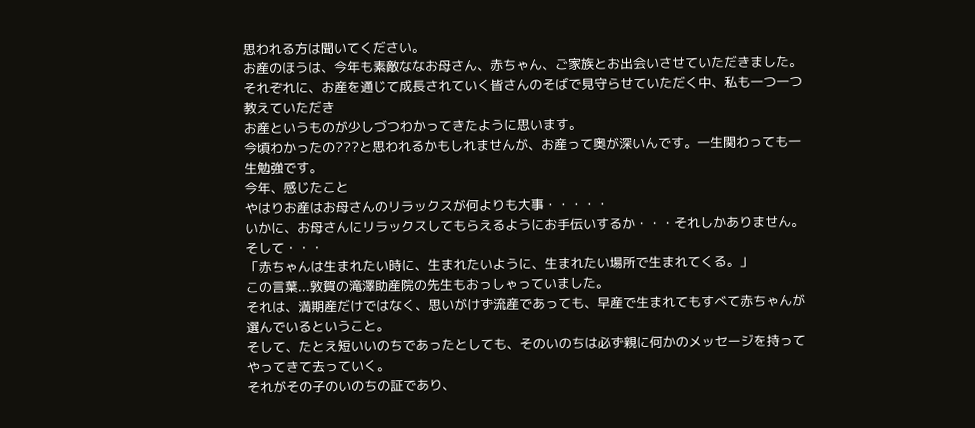思われる方は聞いてください。
お産のほうは、今年も素敵ななお母さん、赤ちゃん、ご家族とお出会いさせていただきました。
それぞれに、お産を通じて成長されていく皆さんのそばで見守らせていただく中、私も一つ一つ教えていただき
お産というものが少しづつわかってきたように思います。
今頃わかったの???と思われるかもしれませんが、お産って奥が深いんです。一生関わっても一生勉強です。
今年、感じたこと
やはりお産はお母さんのリラックスが何よりも大事・・・・・
いかに、お母さんにリラックスしてもらえるようにお手伝いするか・・・それしかありません。
そして・・・
「赤ちゃんは生まれたい時に、生まれたいように、生まれたい場所で生まれてくる。」
この言葉...敦賀の滝澤助産院の先生もおっしゃっていました。
それは、満期産だけではなく、思いがけず流産であっても、早産で生まれてもすべて赤ちゃんが選んでいるということ。
そして、たとえ短いいのちであったとしても、そのいのちは必ず親に何かのメッセージを持ってやってきて去っていく。
それがその子のいのちの証であり、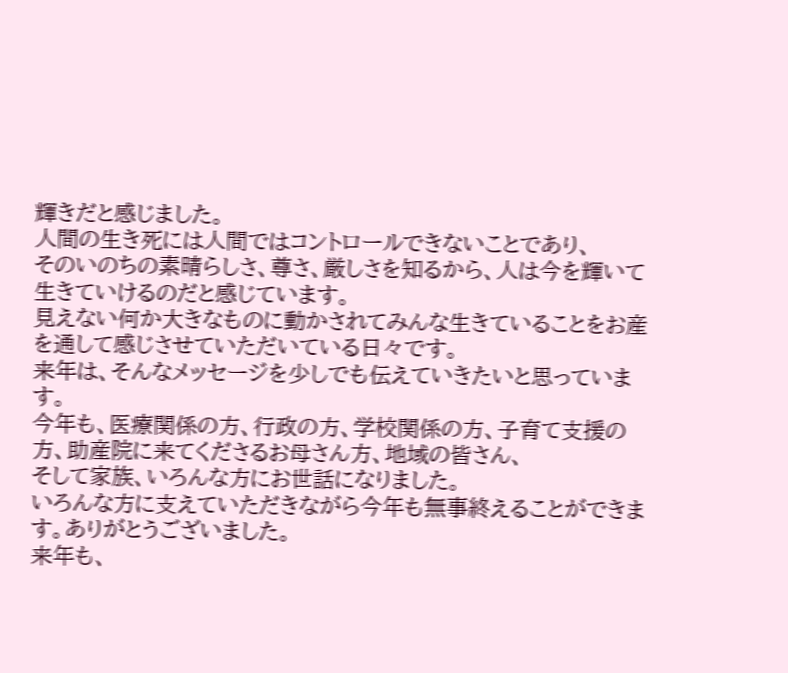輝きだと感じました。
人間の生き死には人間ではコントロールできないことであり、
そのいのちの素晴らしさ、尊さ、厳しさを知るから、人は今を輝いて生きていけるのだと感じています。
見えない何か大きなものに動かされてみんな生きていることをお産を通して感じさせていただいている日々です。
来年は、そんなメッセージを少しでも伝えていきたいと思っています。
今年も、医療関係の方、行政の方、学校関係の方、子育て支援の方、助産院に来てくださるお母さん方、地域の皆さん、
そして家族、いろんな方にお世話になりました。
いろんな方に支えていただきながら今年も無事終えることができます。ありがとうございました。
来年も、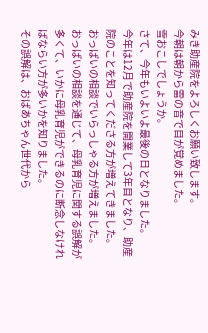みき助産院をよろしくお願い致します。
今朝は朝から雷の音で目が覚めました。
雪おこしでしょうか。
さて、今年もいよいよ最後の日となりました。
今年は12月で助産院を開業して3年目となり、助産院のことを知ってくださる方が増えてきました。
おっぱいの相談でいらっしゃる方が増えました。
おっぱいの相談を通じて、母乳育児に関する誤解が多くて、いかに母乳育児ができるのに断念しなければならい方が多いかを知りました。
その誤解は、おばあちゃん世代から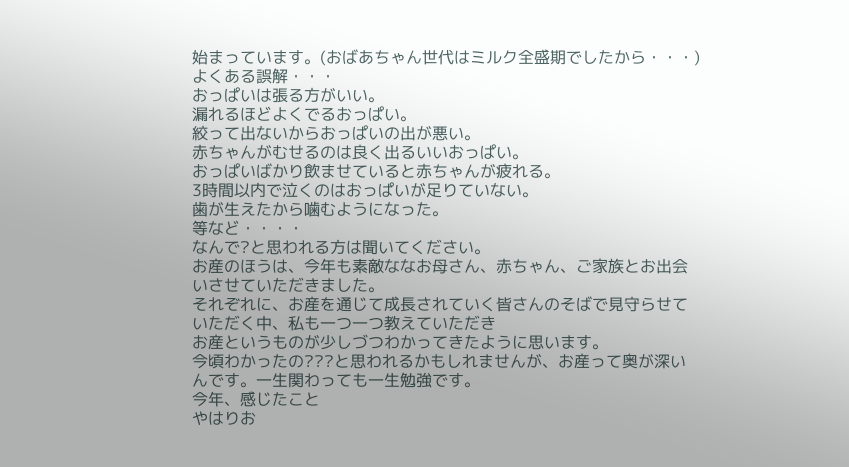始まっています。(おばあちゃん世代はミルク全盛期でしたから・・・)
よくある誤解・・・
おっぱいは張る方がいい。
漏れるほどよくでるおっぱい。
絞って出ないからおっぱいの出が悪い。
赤ちゃんがむせるのは良く出るいいおっぱい。
おっぱいばかり飲ませていると赤ちゃんが疲れる。
3時間以内で泣くのはおっぱいが足りていない。
歯が生えたから噛むようになった。
等など・・・・
なんで?と思われる方は聞いてください。
お産のほうは、今年も素敵ななお母さん、赤ちゃん、ご家族とお出会いさせていただきました。
それぞれに、お産を通じて成長されていく皆さんのそばで見守らせていただく中、私も一つ一つ教えていただき
お産というものが少しづつわかってきたように思います。
今頃わかったの???と思われるかもしれませんが、お産って奥が深いんです。一生関わっても一生勉強です。
今年、感じたこと
やはりお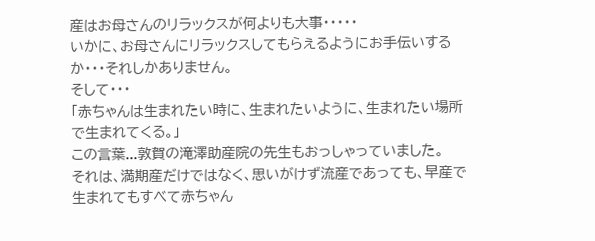産はお母さんのリラックスが何よりも大事・・・・・
いかに、お母さんにリラックスしてもらえるようにお手伝いするか・・・それしかありません。
そして・・・
「赤ちゃんは生まれたい時に、生まれたいように、生まれたい場所で生まれてくる。」
この言葉...敦賀の滝澤助産院の先生もおっしゃっていました。
それは、満期産だけではなく、思いがけず流産であっても、早産で生まれてもすべて赤ちゃん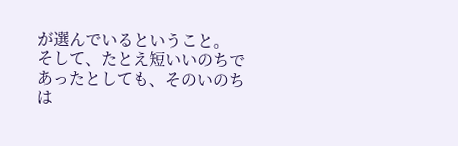が選んでいるということ。
そして、たとえ短いいのちであったとしても、そのいのちは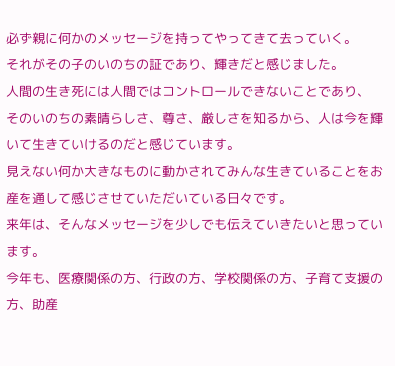必ず親に何かのメッセージを持ってやってきて去っていく。
それがその子のいのちの証であり、輝きだと感じました。
人間の生き死には人間ではコントロールできないことであり、
そのいのちの素晴らしさ、尊さ、厳しさを知るから、人は今を輝いて生きていけるのだと感じています。
見えない何か大きなものに動かされてみんな生きていることをお産を通して感じさせていただいている日々です。
来年は、そんなメッセージを少しでも伝えていきたいと思っています。
今年も、医療関係の方、行政の方、学校関係の方、子育て支援の方、助産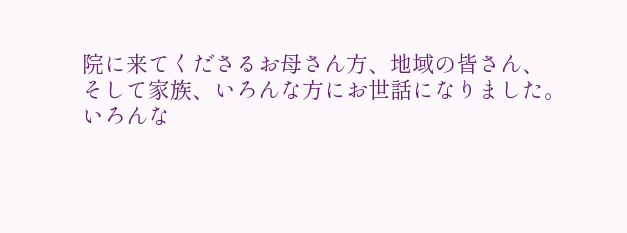院に来てくださるお母さん方、地域の皆さん、
そして家族、いろんな方にお世話になりました。
いろんな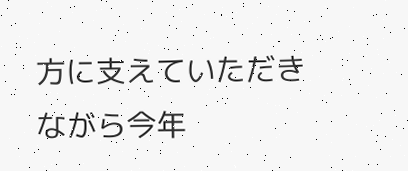方に支えていただきながら今年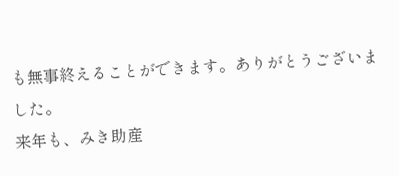も無事終えることができます。ありがとうございました。
来年も、みき助産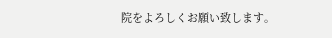院をよろしくお願い致します。